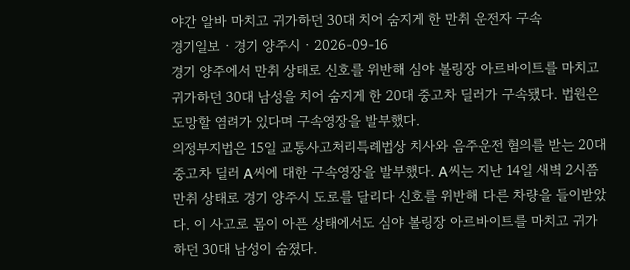야간 알바 마치고 귀가하던 30대 치어 숨지게 한 만취 운전자 구속
경기일보 · 경기 양주시 · 2026-09-16
경기 양주에서 만취 상태로 신호를 위반해 심야 볼링장 아르바이트를 마치고 귀가하던 30대 남성을 치어 숨지게 한 20대 중고차 딜러가 구속됐다. 법원은 도망할 염려가 있다며 구속영장을 발부했다.
의정부지법은 15일 교통사고처리특례법상 치사와 음주운전 혐의를 받는 20대 중고차 딜러 A씨에 대한 구속영장을 발부했다. A씨는 지난 14일 새벽 2시쯤 만취 상태로 경기 양주시 도로를 달리다 신호를 위반해 다른 차량을 들이받았다. 이 사고로 몸이 아픈 상태에서도 심야 볼링장 아르바이트를 마치고 귀가하던 30대 남성이 숨졌다.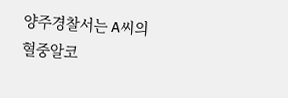양주경찰서는 A씨의 혈중알코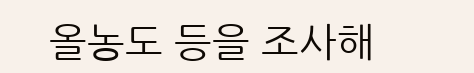올농도 등을 조사해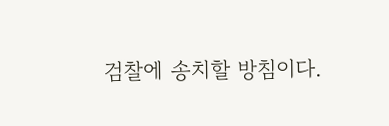검찰에 송치할 방침이다.